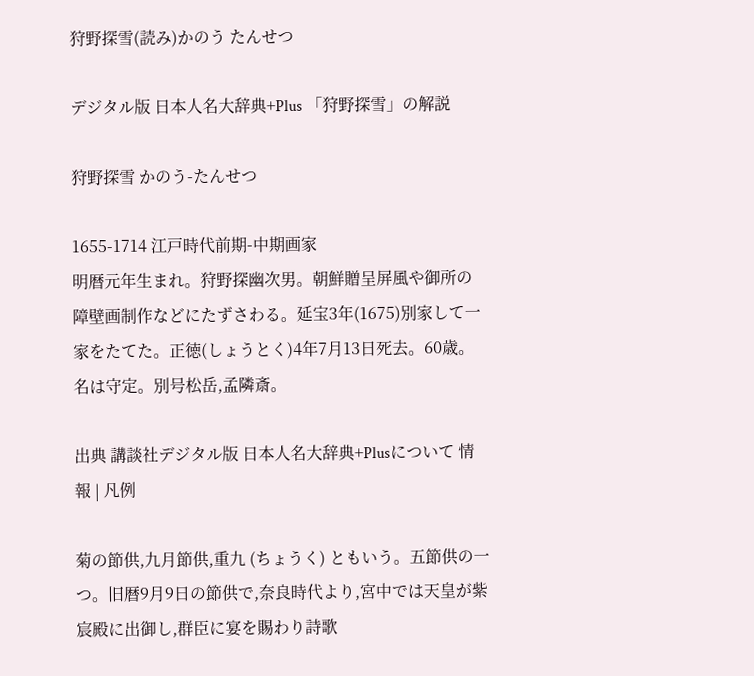狩野探雪(読み)かのう たんせつ

デジタル版 日本人名大辞典+Plus 「狩野探雪」の解説

狩野探雪 かのう-たんせつ

1655-1714 江戸時代前期-中期画家
明暦元年生まれ。狩野探幽次男。朝鮮贈呈屏風や御所の障壁画制作などにたずさわる。延宝3年(1675)別家して一家をたてた。正徳(しょうとく)4年7月13日死去。60歳。名は守定。別号松岳,孟隣斎。

出典 講談社デジタル版 日本人名大辞典+Plusについて 情報 | 凡例

菊の節供,九月節供,重九 (ちょうく) ともいう。五節供の一つ。旧暦9月9日の節供で,奈良時代より,宮中では天皇が紫宸殿に出御し,群臣に宴を賜わり詩歌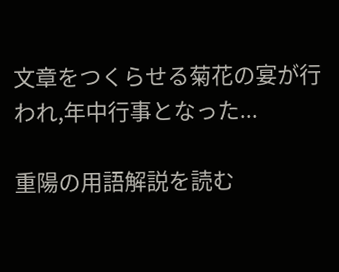文章をつくらせる菊花の宴が行われ,年中行事となった...

重陽の用語解説を読む